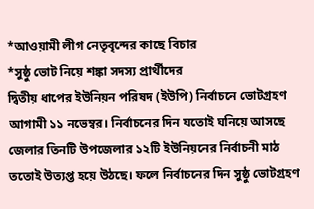*আওয়ামী লীগ নেতৃবৃন্দের কাছে বিচার
*সুষ্ঠু ভোট নিয়ে শঙ্কা সদস্য প্রার্থীদের
দ্বিতীয় ধাপের ইউনিয়ন পরিষদ (ইউপি) নির্বাচনে ভোটগ্রহণ আগামী ১১ নভেম্বর। নির্বাচনের দিন যতোই ঘনিয়ে আসছে জেলার তিনটি উপজেলার ১২টি ইউনিয়নের নির্বাচনী মাঠ ততোই উত্যপ্ত হয়ে উঠছে। ফলে নির্বাচনের দিন সুষ্ঠু ভোটগ্রহণ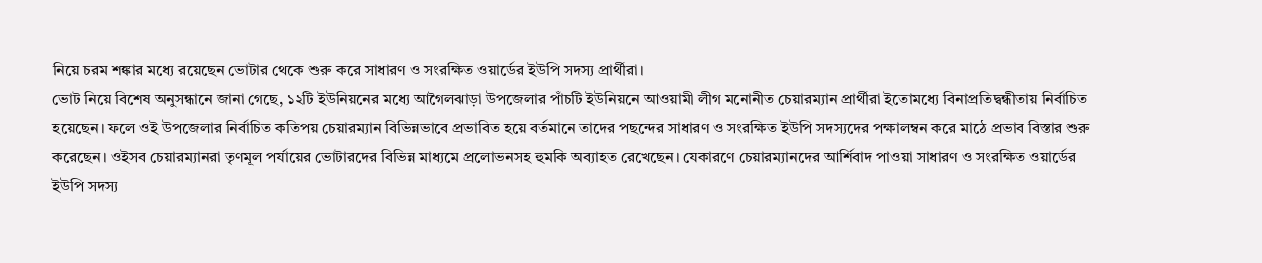নিয়ে চরম শঙ্কার মধ্যে রয়েছেন ভোটার থেকে শুরু করে সাধারণ ও সংরক্ষিত ওয়ার্ডের ইউপি সদস্য প্রার্থীরা।
ভোট নিয়ে বিশেষ অনুসন্ধানে জানা গেছে, ১২টি ইউনিয়নের মধ্যে আগৈলঝাড়া উপজেলার পাঁচটি ইউনিয়নে আওয়ামী লীগ মনোনীত চেয়ারম্যান প্রার্থীরা ইতোমধ্যে বিনাপ্রতিদ্বন্ধীতায় নির্বাচিত হয়েছেন। ফলে ওই উপজেলার নির্বাচিত কতিপয় চেয়ারম্যান বিভিন্নভাবে প্রভাবিত হয়ে বর্তমানে তাদের পছন্দের সাধারণ ও সংরক্ষিত ইউপি সদস্যদের পক্ষালম্বন করে মাঠে প্রভাব বিস্তার শুরু করেছেন। ওইসব চেয়ারম্যানরা তৃণমূল পর্যায়ের ভোটারদের বিভিন্ন মাধ্যমে প্রলোভনসহ হুমকি অব্যাহত রেখেছেন। যেকারণে চেয়ারম্যানদের আর্শিবাদ পাওয়া সাধারণ ও সংরক্ষিত ওয়ার্ডের ইউপি সদস্য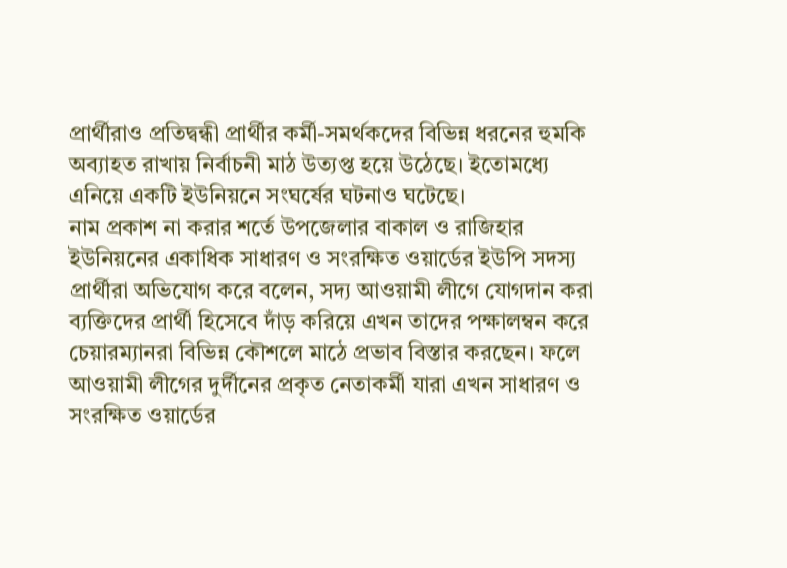প্রার্থীরাও প্রতিদ্বন্ধী প্রার্থীর কর্মী-সমর্থকদের বিভিন্ন ধরনের হুমকি অব্যাহত রাখায় নির্বাচনী মাঠ উত্যপ্ত হয়ে উঠেছে। ইতোমধ্যে এনিয়ে একটি ইউনিয়নে সংঘর্ষের ঘটনাও ঘটেছে।
নাম প্রকাশ না করার শর্তে উপজেলার বাকাল ও রাজিহার ইউনিয়নের একাধিক সাধারণ ও সংরক্ষিত ওয়ার্ডের ইউপি সদস্য প্রার্থীরা অভিযোগ করে বলেন, সদ্য আওয়ামী লীগে যোগদান করা ব্যক্তিদের প্রার্থী হিসেবে দাঁড় করিয়ে এখন তাদের পক্ষালম্বন করে চেয়ারম্যানরা বিভিন্ন কৌশলে মাঠে প্রভাব বিস্তার করছেন। ফলে আওয়ামী লীগের দুর্দীনের প্রকৃত নেতাকর্মী যারা এখন সাধারণ ও সংরক্ষিত ওয়ার্ডের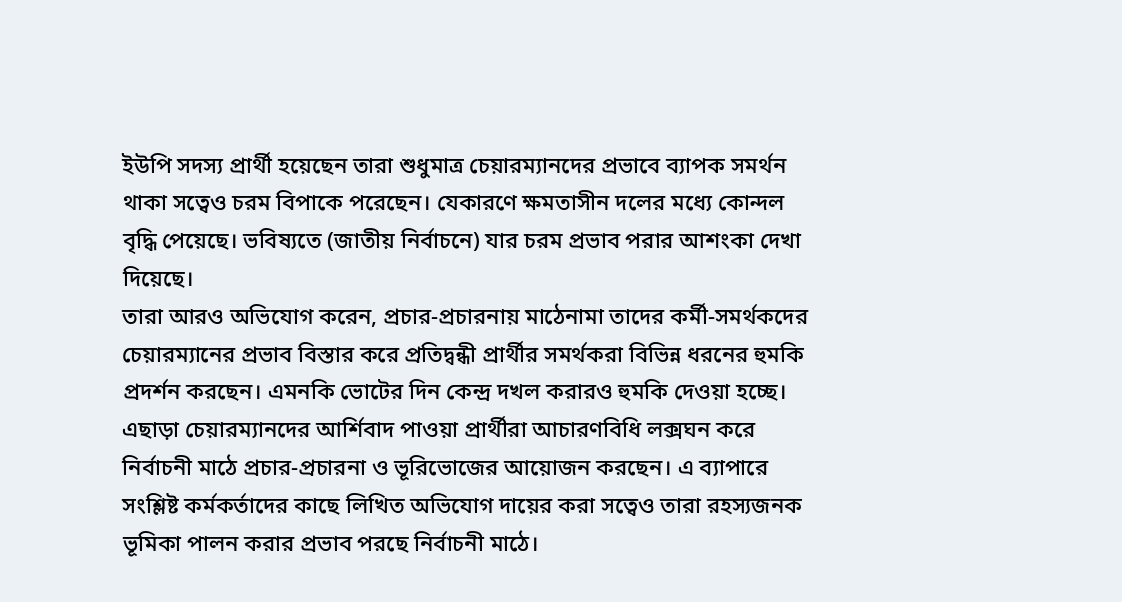ইউপি সদস্য প্রার্থী হয়েছেন তারা শুধুমাত্র চেয়ারম্যানদের প্রভাবে ব্যাপক সমর্থন থাকা সত্বেও চরম বিপাকে পরেছেন। যেকারণে ক্ষমতাসীন দলের মধ্যে কোন্দল বৃদ্ধি পেয়েছে। ভবিষ্যতে (জাতীয় নির্বাচনে) যার চরম প্রভাব পরার আশংকা দেখা দিয়েছে।
তারা আরও অভিযোগ করেন, প্রচার-প্রচারনায় মাঠেনামা তাদের কর্মী-সমর্থকদের চেয়ারম্যানের প্রভাব বিস্তার করে প্রতিদ্বন্ধী প্রার্থীর সমর্থকরা বিভিন্ন ধরনের হুমকি প্রদর্শন করছেন। এমনকি ভোটের দিন কেন্দ্র দখল করারও হুমকি দেওয়া হচ্ছে। এছাড়া চেয়ারম্যানদের আর্শিবাদ পাওয়া প্রার্থীরা আচারণবিধি লক্সঘন করে নির্বাচনী মাঠে প্রচার-প্রচারনা ও ভূরিভোজের আয়োজন করছেন। এ ব্যাপারে সংশ্লিষ্ট কর্মকর্তাদের কাছে লিখিত অভিযোগ দায়ের করা সত্বেও তারা রহস্যজনক ভূমিকা পালন করার প্রভাব পরছে নির্বাচনী মাঠে।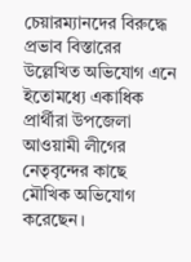চেয়ারম্যানদের বিরুদ্ধে প্রভাব বিস্তারের উল্লেখিত অভিযোগ এনে ইতোমধ্যে একাধিক প্রার্থীরা উপজেলা আওয়ামী লীগের নেতৃবৃন্দের কাছে মৌখিক অভিযোগ করেছেন।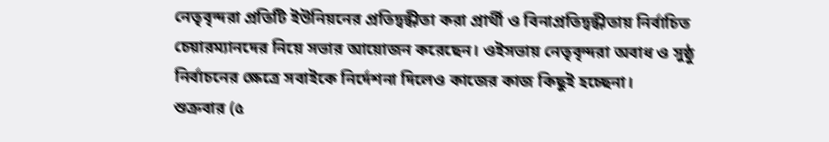নেতৃবৃন্দরা প্রতিটি ইউনিয়নের প্রতিদ্বন্ধীতা করা প্রার্থী ও বিনাপ্রতিদ্বন্ধীতায় নির্বাচিত চেয়ারম্যানদের নিয়ে সভার আয়োজন করেছেন। ওইসভায় নেতৃবৃন্দরা অবাধ ও সুষ্ঠু নির্বাচনের ক্ষেত্রে সবাইকে নির্দেশনা দিলেও কাজের কাজ কিছুই হচ্ছেনা।
শুক্রবার (৫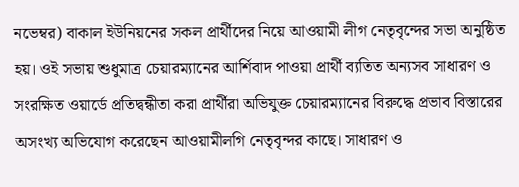নভেম্বর) বাকাল ইউনিয়নের সকল প্রার্থীদের নিয়ে আওয়ামী লীগ নেতৃবৃন্দের সভা অনুষ্ঠিত হয়। ওই সভায় শুধুমাত্র চেয়ারম্যানের আর্শিবাদ পাওয়া প্রার্থী ব্যতিত অন্যসব সাধারণ ও সংরক্ষিত ওয়ার্ডে প্রতিদ্বন্ধীতা করা প্রার্থীরা অভিযুক্ত চেয়ারম্যানের বিরুদ্ধে প্রভাব বিস্তারের অসংখ্য অভিযোগ করেছেন আওয়ামীলগি নেতৃবৃন্দর কাছে। সাধারণ ও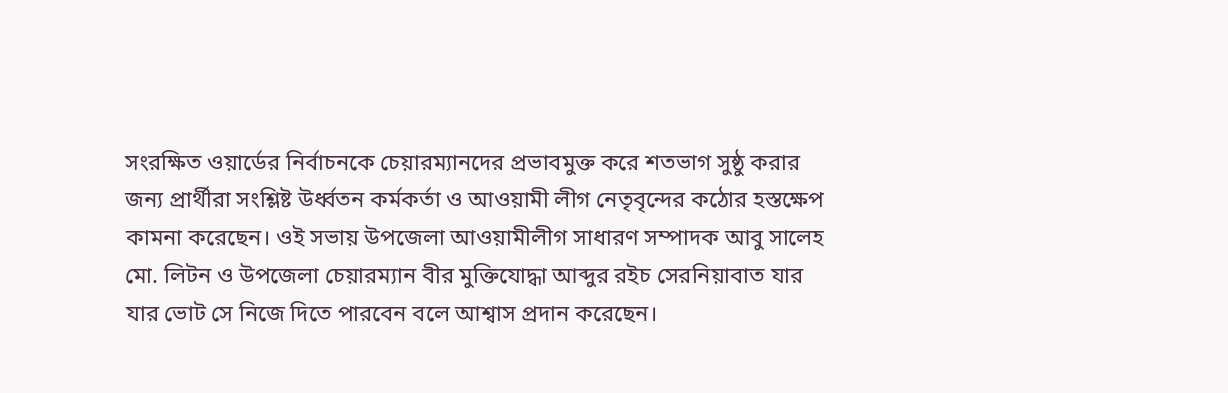সংরক্ষিত ওয়ার্ডের নির্বাচনকে চেয়ারম্যানদের প্রভাবমুক্ত করে শতভাগ সুষ্ঠু করার জন্য প্রার্থীরা সংশ্লিষ্ট উর্ধ্বতন কর্মকর্তা ও আওয়ামী লীগ নেতৃবৃন্দের কঠোর হস্তক্ষেপ কামনা করেছেন। ওই সভায় উপজেলা আওয়ামীলীগ সাধারণ সম্পাদক আবু সালেহ মো. লিটন ও উপজেলা চেয়ারম্যান বীর মুক্তিযোদ্ধা আব্দুর রইচ সেরনিয়াবাত যার যার ভোট সে নিজে দিতে পারবেন বলে আশ্বাস প্রদান করেছেন।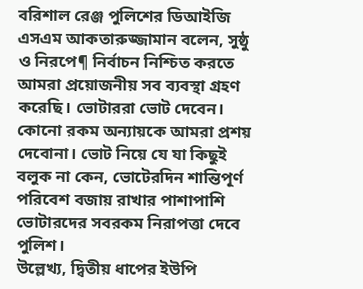বরিশাল রেঞ্জ পুলিশের ডিআইজি এসএম আকতারুজ্জামান বলেন, সুষ্ঠু ও নিরপে¶ নির্বাচন নিশ্চিত করতে আমরা প্রয়োজনীয় সব ব্যবস্থা গ্রহণ করেছি। ভোটাররা ভোট দেবেন। কোনো রকম অন্যায়কে আমরা প্রশয় দেবোনা। ভোট নিয়ে যে যা কিছুই বলুক না কেন, ভোটেরদিন শান্তিপূর্ণ পরিবেশ বজায় রাখার পাশাপাশি ভোটারদের সবরকম নিরাপত্তা দেবে পুলিশ।
উল্লেখ্য, দ্বিতীয় ধাপের ইউপি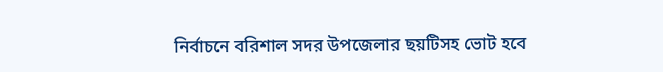নির্বাচনে বরিশাল সদর উপজেলার ছয়টিসহ ভোট হবে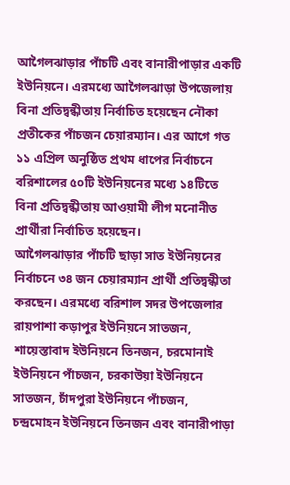আগৈলঝাড়ার পাঁচটি এবং বানারীপাড়ার একটি ইউনিয়নে। এরমধ্যে আগৈলঝাড়া উপজেলায় বিনা প্রতিদ্বন্ধীতায় নির্বাচিত হয়েছেন নৌকা প্রতীকের পাঁচজন চেয়ারম্যান। এর আগে গত ১১ এপ্রিল অনুষ্ঠিত প্রথম ধাপের নির্বাচনে বরিশালের ৫০টি ইউনিয়নের মধ্যে ১৪টিতে বিনা প্রতিদ্বন্ধীতায় আওয়ামী লীগ মনোনীত প্রার্থীরা নির্বাচিত হয়েছেন।
আগৈলঝাড়ার পাঁচটি ছাড়া সাত ইউনিয়নের নির্বাচনে ৩৪ জন চেয়ারম্যান প্রার্থী প্রতিদ্বন্ধীতা করছেন। এরমধ্যে বরিশাল সদর উপজেলার রায়পাশা কড়াপুর ইউনিয়নে সাতজন, শায়েস্তাবাদ ইউনিয়নে তিনজন, চরমোনাই ইউনিয়নে পাঁচজন, চরকাউয়া ইউনিয়নে সাতজন, চাঁদপুরা ইউনিয়নে পাঁচজন, চন্দ্রমোহন ইউনিয়নে তিনজন এবং বানারীপাড়া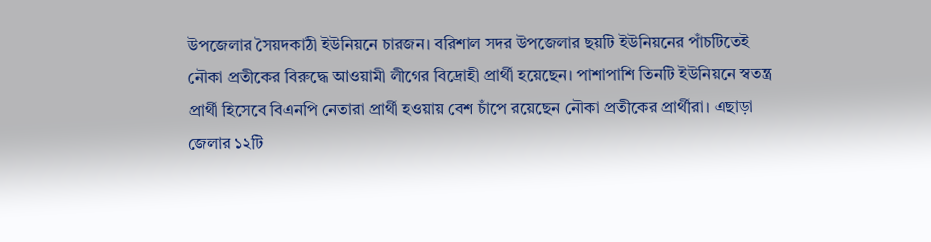উপজেলার সৈয়দকাঠী ইউনিয়নে চারজন। বরিশাল সদর উপজেলার ছয়টি ইউনিয়নের পাঁচটিতেই নৌকা প্রতীকের বিরুদ্ধে আওয়ামী লীগের বিদ্রোহী প্রার্থী হয়েছেন। পাশাপাশি তিনটি ইউনিয়নে স্বতন্ত্র প্রার্থী হিসেবে বিএনপি নেতারা প্রার্থী হওয়ায় বেশ চাঁপে রয়েছেন নৌকা প্রতীকের প্রার্থীরা। এছাড়া জেলার ১২টি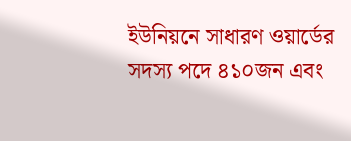ইউনিয়নে সাধারণ ওয়ার্ডের সদস্য পদে ৪১০জন এবং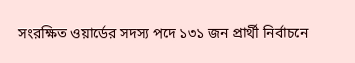সংরক্ষিত ওয়ার্ডের সদস্য পদে ১৩১ জন প্রার্থী নির্বাচনে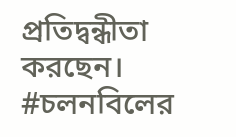প্রতিদ্বন্ধীতা করছেন।
#চলনবিলের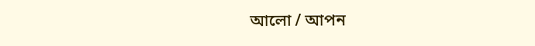আলো / আপন